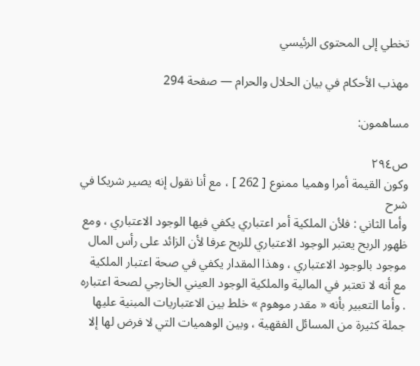تخطي إلى المحتوى الرئيسي

مهذب الأحكام في بيان الحلال والحرام — صفحة 294

مساهمون:

ص٢٩٤
وكون القيمة أمرا وهميا ممنوع [ 262 ] ، مع أنا نقول إنه يصير شريكا في
شرح
وأما الثاني : فلأن الملكية أمر اعتباري يكفي فيها الوجود الاعتباري ، ومع ظهور الربح يعتبر الوجود الاعتباري للربح عرفا لأن الزائد على رأس المال موجود بالوجود الاعتباري ، وهذا المقدار يكفي في صحة اعتبار الملكية مع أنه لا تعتبر في المالية والملكية الوجود العيني الخارجي لصحة اعتباره . وأما التعبير بأنه « مقدر موهوم » خلط بين الاعتباريات المبنية عليها جملة كثيرة من المسائل الفقهية ، وبين الوهميات التي لا فرض لها إلا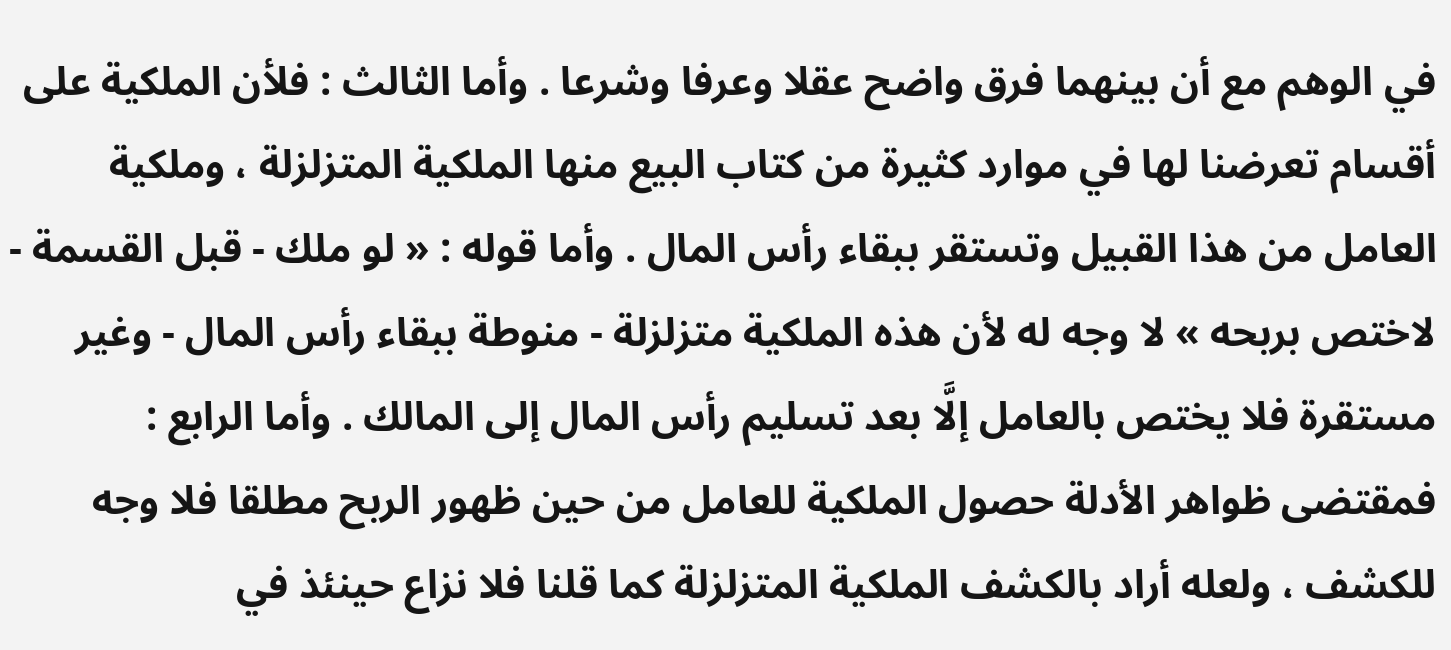في الوهم مع أن بينهما فرق واضح عقلا وعرفا وشرعا . وأما الثالث : فلأن الملكية على أقسام تعرضنا لها في موارد كثيرة من كتاب البيع منها الملكية المتزلزلة ، وملكية العامل من هذا القبيل وتستقر ببقاء رأس المال . وأما قوله : « لو ملك - قبل القسمة - لاختص بربحه » لا وجه له لأن هذه الملكية متزلزلة - منوطة ببقاء رأس المال - وغير مستقرة فلا يختص بالعامل إلَّا بعد تسليم رأس المال إلى المالك . وأما الرابع : فمقتضى ظواهر الأدلة حصول الملكية للعامل من حين ظهور الربح مطلقا فلا وجه للكشف ، ولعله أراد بالكشف الملكية المتزلزلة كما قلنا فلا نزاع حينئذ في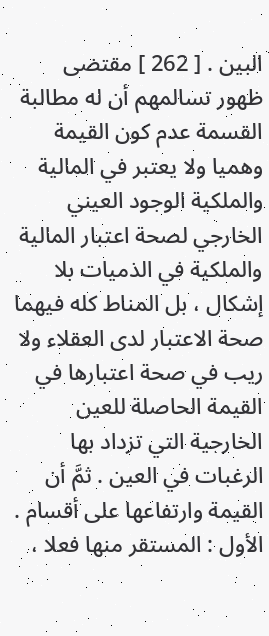البين . [ 262 ] مقتضى ظهور تسالمهم أن له مطالبة القسمة عدم كون القيمة وهميا ولا يعتبر في المالية والملكية الوجود العيني الخارجي لصحة اعتبار المالية والملكية في الذميات بلا إشكال ، بل المناط كله فيهما صحة الاعتبار لدى العقلاء ولا ريب في صحة اعتبارها في القيمة الحاصلة للعين الخارجية التي تزداد بها الرغبات في العين . ثمَّ أن القيمة وارتفاعها على أقسام . الأول : المستقر منها فعلا ،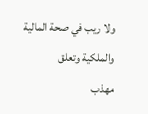ولا ريب في صحة المالية والملكية وتعلق
مهذب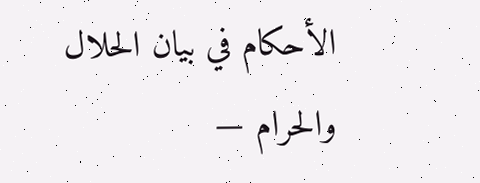الأحكام في بيان الحلال والحرام —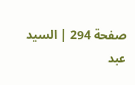صفحة 294 | السيد عبد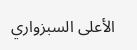الأعلى السبزواري